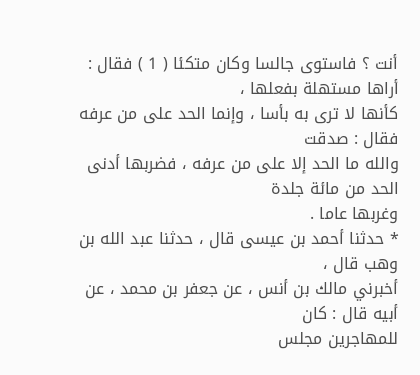أنت ؟ فاستوى جالسا وكان متكئا ( 1 ) فقال : أراها مستهلة بفعلها ،
كأنها لا ترى به بأسا ، وإنما الحد على من عرفه فقال : صدقت
والله ما الحد إلا على من عرفه ، فضربها أدنى الحد من مائة جلدة
وغربها عاما .
* حدثنا أحمد بن عيسى قال ، حدثنا عبد الله بن وهب قال ،
أخبرني مالك بن أنس ، عن جعفر بن محمد ، عن أبيه قال : كان
للمهاجرين مجلس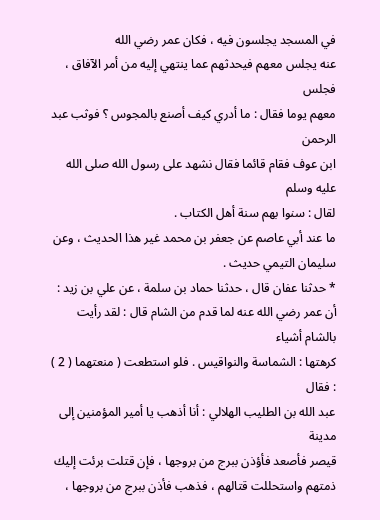في المسجد يجلسون فيه ، فكان عمر رضي الله
عنه يجلس معهم فيحدثهم عما ينتهي إليه من أمر الآفاق ، فجلس
معهم يوما فقال : ما أدري كيف أصنع بالمجوس ؟ فوثب عبد الرحمن
ابن عوف فقام قائما فقال نشهد على رسول الله صلى الله عليه وسلم
لقال : سنوا بهم سنة أهل الكتاب .
ما عند أبي عاصم عن جعفر بن محمد غير هذا الحديث ، وعن
سليمان التيمي حديث .
* حدثنا عفان قال ، حدثنا حماد بن سلمة ، عن علي بن زيد :
أن عمر رضي الله عنه لما قدم من الشام قال : لقد رأيت بالشام أشياء
كرهتها : الشماسة والنواقيس . فلو استطعت ( منعتهما ( 2 ) : فقال
عبد الله بن الطليب الهلالي : أنا أذهب يا أمير المؤمنين إلى مدينة
قيصر فأصعد فأؤذن ببرج من بروجها ، فإن قتلت برئت إليك
ذمتهم واستحللت قتالهم ، فذهب فأذن ببرج من بروجها ،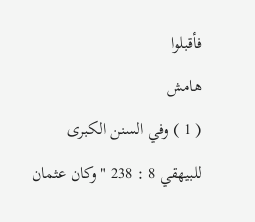فأقبلوا
هامش
( 1 ) وفي السنن الكبرى للبيهقي 8 : 238 " وكان عثمان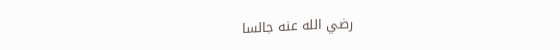رضي الله عنه جالسا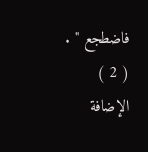فاضطجع " . ( 2 ) الإضافة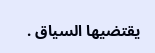يقتضيها السياق .